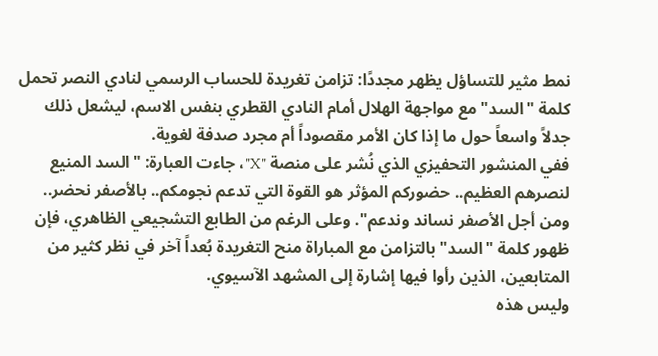نمط مثير للتساؤل يظهر مجددًا: تزامن تغريدة للحساب الرسمي لنادي النصر تحمل كلمة "السد" مع مواجهة الهلال أمام النادي القطري بنفس الاسم، ليشعل ذلك جدلاً واسعاً حول ما إذا كان الأمر مقصوداً أم مجرد صدفة لغوية.
ففي المنشور التحفيزي الذي نُشر على منصة "X"، جاءت العبارة: "السد المنيع لنصرهم العظيم.. حضوركم المؤثر هو القوة التي تدعم نجومكم.. بالأصفر نحضر.. ومن أجل الأصفر نساند وندعم". وعلى الرغم من الطابع التشجيعي الظاهري، فإن ظهور كلمة "السد" بالتزامن مع المباراة منح التغريدة بُعداً آخر في نظر كثير من المتابعين، الذين رأوا فيها إشارة إلى المشهد الآسيوي.
وليس هذه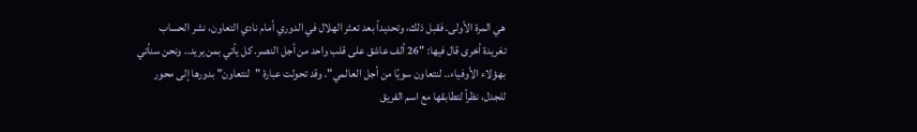هي المرة الأولى. فقبل ذلك، وتحديداً بعد تعثر الهلال في الدوري أمام نادي التعاون، نشر الحساب تغريدة أخرى قال فيها: "26 ألف عاشق على قلب واحد من أجل النصر. كل يأتي بمن يريد.. ونحن سنأتي بهؤلاء الأوفياء.. لنتعاون سويًا من أجل العالمي". وقد تحولت عبارة "لنتعاون" بدورها إلى محور للجدل، نظراً لتطابقها مع اسم الفريق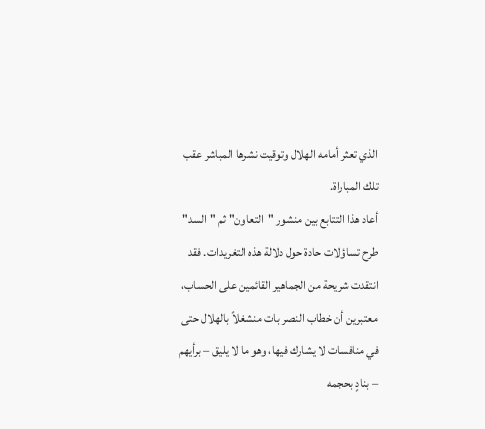الذي تعثر أمامه الهلال وتوقيت نشرها المباشر عقب تلك المباراة.
أعاد هذا التتابع بين منشور "التعاون" ثم "السد" طرح تساؤلات حادة حول دلالة هذه التغريدات. فقد انتقدت شريحة من الجماهير القائمين على الحساب، معتبرين أن خطاب النصر بات منشغلاً بالهلال حتى في منافسات لا يشارك فيها، وهو ما لا يليق – برأيهم – بنادٍ بحجمه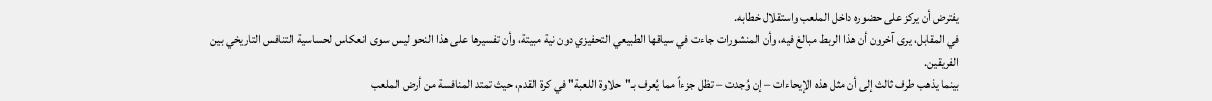يفترض أن يركز على حضوره داخل الملعب واستقلال خطابه.
في المقابل، يرى آخرون أن هذا الربط مبالغ فيه، وأن المنشورات جاءت في سياقها الطبيعي التحفيزي دون نية مبيتة، وأن تفسيرها على هذا النحو ليس سوى انعكاس لحساسية التنافس التاريخي بين الفريقين.
بينما يذهب طرف ثالث إلى أن مثل هذه الإيحاءات – إن وُجدت – تظل جزءاً مما يُعرف بـ"حلاوة اللعبة" في كرة القدم، حيث تمتد المنافسة من أرض الملعب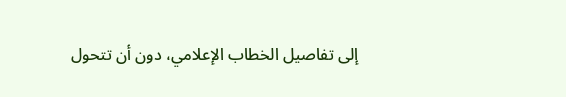إلى تفاصيل الخطاب الإعلامي، دون أن تتحول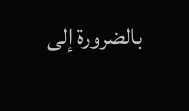بالضرورة إلى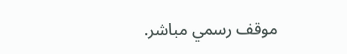موقف رسمي مباشر.